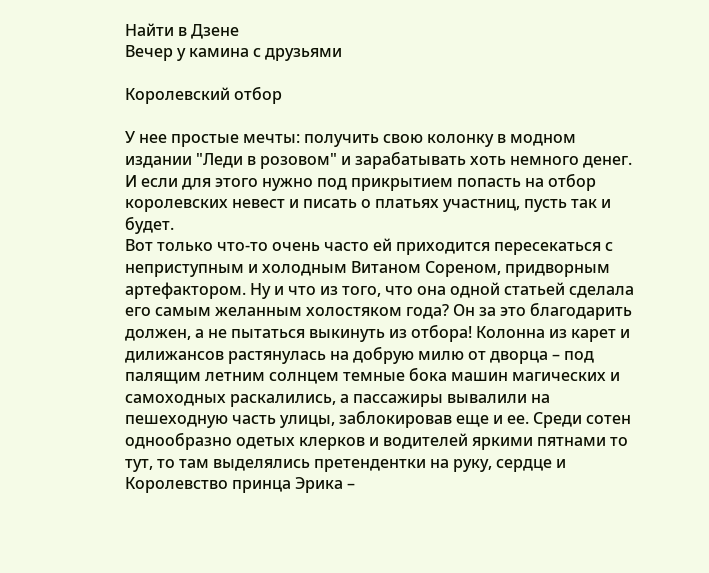Найти в Дзене
Вечер у камина с друзьями

Королевский отбор

У нее простые мечты: получить свою колонку в модном издании "Леди в розовом" и зарабатывать хоть немного денег. И если для этого нужно под прикрытием попасть на отбор королевских невест и писать о платьях участниц, пусть так и будет.
Вот только что-то очень часто ей приходится пересекаться с неприступным и холодным Витаном Сореном, придворным артефактором. Ну и что из того, что она одной статьей сделала его самым желанным холостяком года? Он за это благодарить должен, а не пытаться выкинуть из отбора! Колонна из карет и дилижансов растянулась на добрую милю от дворца – под палящим летним солнцем темные бока машин магических и самоходных раскалились, а пассажиры вывалили на пешеходную часть улицы, заблокировав еще и ее. Среди сотен однообразно одетых клерков и водителей яркими пятнами то тут, то там выделялись претендентки на руку, сердце и Королевство принца Эрика –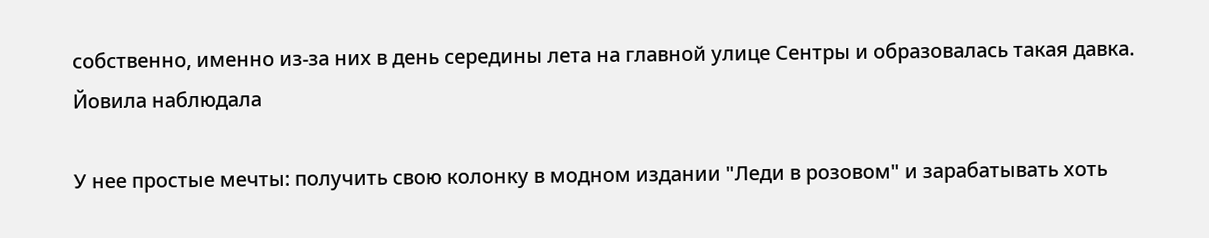собственно, именно из-за них в день середины лета на главной улице Сентры и образовалась такая давка. Йовила наблюдала

У нее простые мечты: получить свою колонку в модном издании "Леди в розовом" и зарабатывать хоть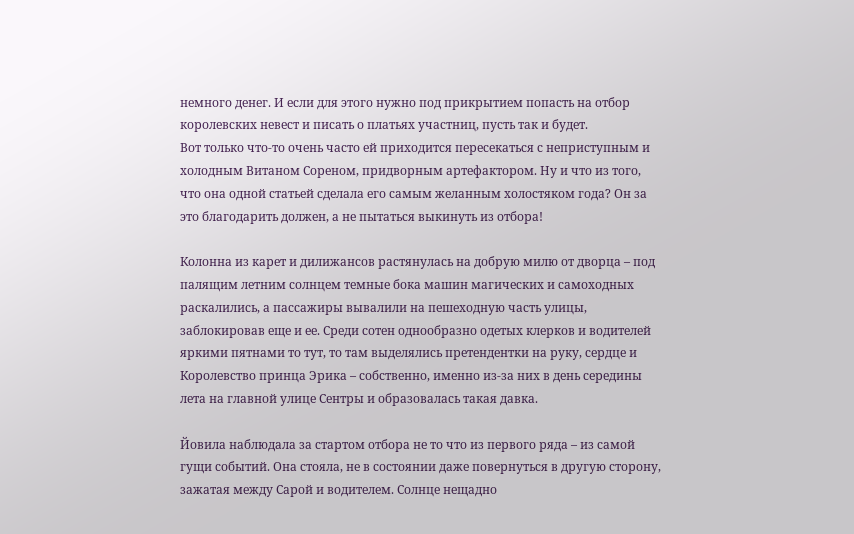немного денег. И если для этого нужно под прикрытием попасть на отбор королевских невест и писать о платьях участниц, пусть так и будет.
Вот только что-то очень часто ей приходится пересекаться с неприступным и холодным Витаном Сореном, придворным артефактором. Ну и что из того, что она одной статьей сделала его самым желанным холостяком года? Он за это благодарить должен, а не пытаться выкинуть из отбора!

Колонна из карет и дилижансов растянулась на добрую милю от дворца – под палящим летним солнцем темные бока машин магических и самоходных раскалились, а пассажиры вывалили на пешеходную часть улицы, заблокировав еще и ее. Среди сотен однообразно одетых клерков и водителей яркими пятнами то тут, то там выделялись претендентки на руку, сердце и Королевство принца Эрика – собственно, именно из-за них в день середины лета на главной улице Сентры и образовалась такая давка.

Йовила наблюдала за стартом отбора не то что из первого ряда – из самой гущи событий. Она стояла, не в состоянии даже повернуться в другую сторону, зажатая между Сарой и водителем. Солнце нещадно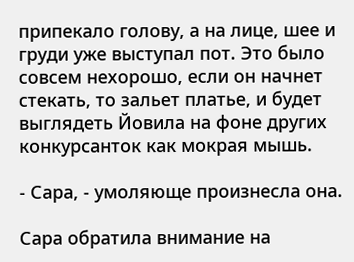припекало голову, а на лице, шее и груди уже выступал пот. Это было совсем нехорошо, если он начнет стекать, то зальет платье, и будет выглядеть Йовила на фоне других конкурсанток как мокрая мышь.

- Сара, - умоляюще произнесла она.

Сара обратила внимание на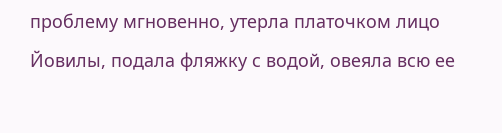проблему мгновенно, утерла платочком лицо Йовилы, подала фляжку с водой, овеяла всю ее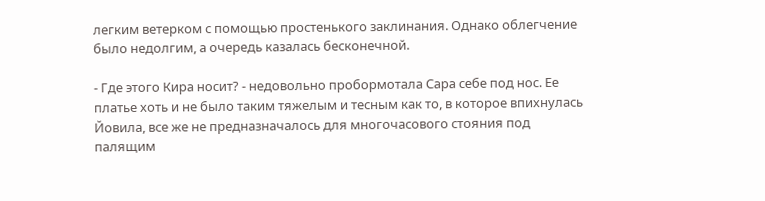легким ветерком с помощью простенького заклинания. Однако облегчение было недолгим, а очередь казалась бесконечной.

- Где этого Кира носит? - недовольно пробормотала Сара себе под нос. Ее платье хоть и не было таким тяжелым и тесным как то, в которое впихнулась Йовила, все же не предназначалось для многочасового стояния под палящим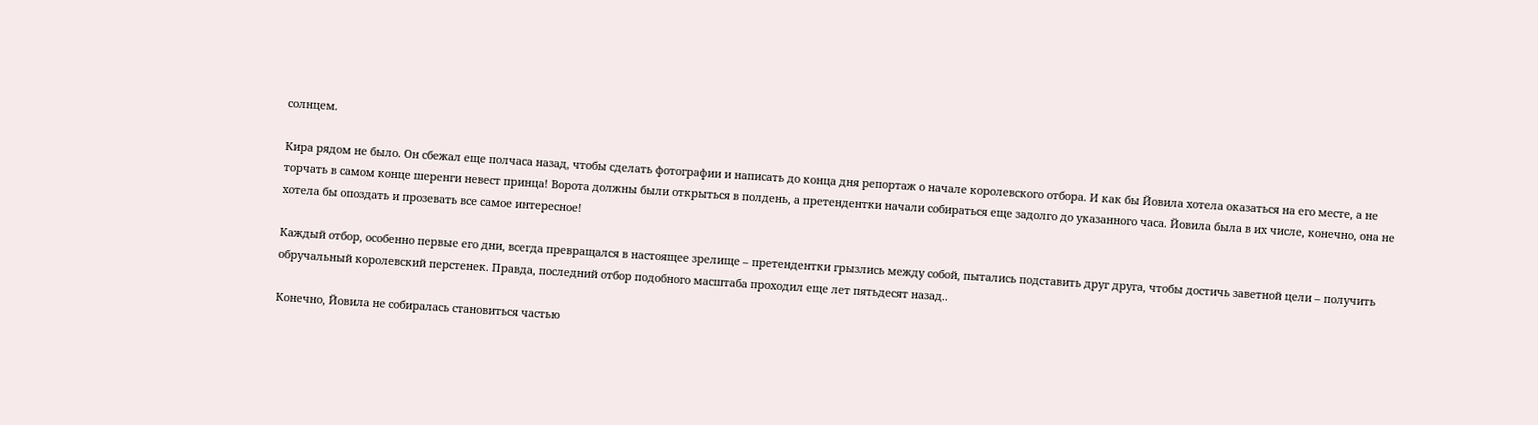солнцем.

Кира рядом не было. Он сбежал еще полчаса назад, чтобы сделать фотографии и написать до конца дня репортаж о начале королевского отбора. И как бы Йовила хотела оказаться на его месте, а не торчать в самом конце шеренги невест принца! Ворота должны были открыться в полдень, а претендентки начали собираться еще задолго до указанного часа. Йовила была в их числе, конечно, она не хотела бы опоздать и прозевать все самое интересное!

Каждый отбор, особенно первые его дни, всегда превращался в настоящее зрелище – претендентки грызлись между собой, пытались подставить друг друга, чтобы достичь заветной цели – получить обручальный королевский перстенек. Правда, последний отбор подобного масштаба проходил еще лет пятьдесят назад..

Конечно, Йовила не собиралась становиться частью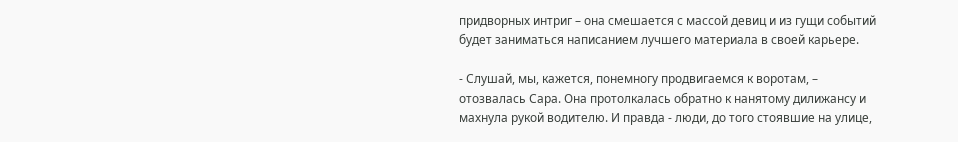придворных интриг – она смешается с массой девиц и из гущи событий будет заниматься написанием лучшего материала в своей карьере.

- Слушай, мы, кажется, понемногу продвигаемся к воротам, – отозвалась Сара. Она протолкалась обратно к нанятому дилижансу и махнула рукой водителю. И правда - люди, до того стоявшие на улице,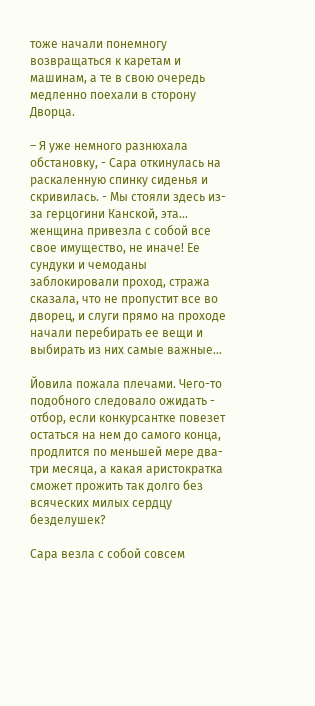тоже начали понемногу возвращаться к каретам и машинам, а те в свою очередь медленно поехали в сторону Дворца.

– Я уже немного разнюхала обстановку, - Сара откинулась на раскаленную спинку сиденья и скривилась. - Мы стояли здесь из-за герцогини Канской, эта... женщина привезла с собой все свое имущество, не иначе! Ее сундуки и чемоданы заблокировали проход, стража сказала, что не пропустит все во дворец, и слуги прямо на проходе начали перебирать ее вещи и выбирать из них самые важные…

Йовила пожала плечами. Чего-то подобного следовало ожидать - отбор, если конкурсантке повезет остаться на нем до самого конца, продлится по меньшей мере два-три месяца, а какая аристократка сможет прожить так долго без всяческих милых сердцу безделушек?

Сара везла с собой совсем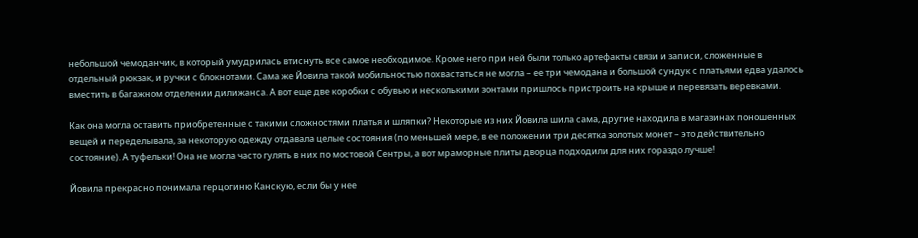небольшой чемоданчик, в который умудрилась втиснуть все самое необходимое. Кроме него при ней были только артефакты связи и записи, сложенные в отдельный рюкзак, и ручки с блокнотами. Сама же Йовила такой мобильностью похвастаться не могла – ее три чемодана и большой сундук с платьями едва удалось вместить в багажном отделении дилижанса. А вот еще две коробки с обувью и несколькими зонтами пришлось пристроить на крыше и перевязать веревками.

Как она могла оставить приобретенные с такими сложностями платья и шляпки? Некоторые из них Йовила шила сама, другие находила в магазинах поношенных вещей и переделывала, за некоторую одежду отдавала целые состояния (по меньшей мере, в ее положении три десятка золотых монет – это действительно состояние). А туфельки! Она не могла часто гулять в них по мостовой Сентры, а вот мраморные плиты дворца подходили для них гораздо лучше!

Йовила прекрасно понимала герцогиню Канскую, если бы у нее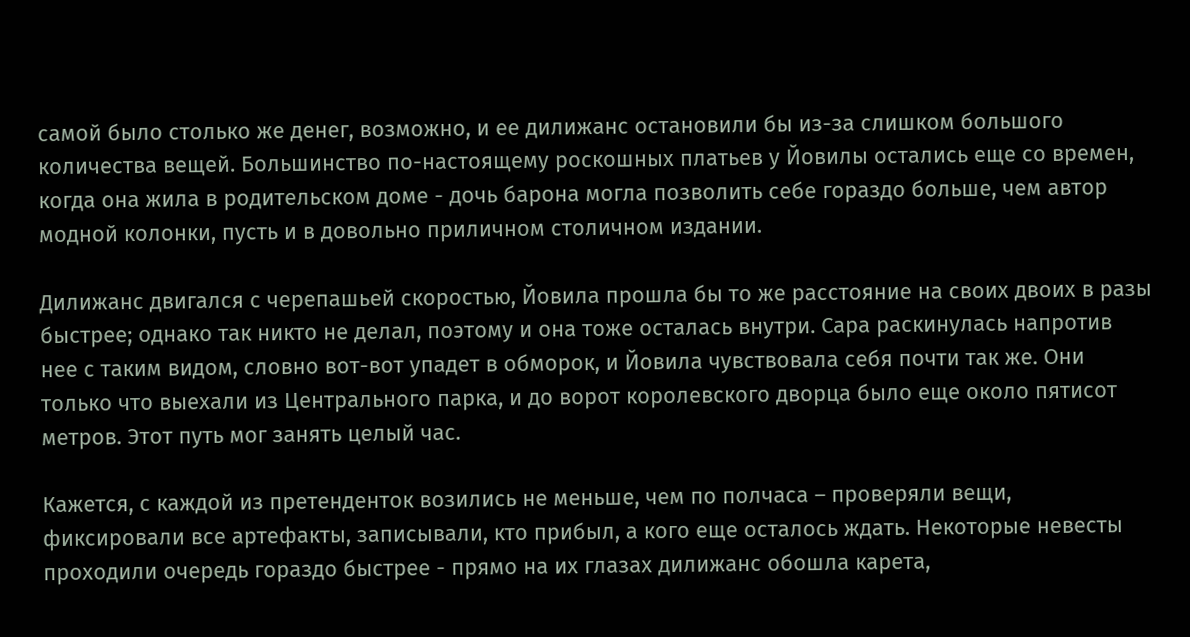самой было столько же денег, возможно, и ее дилижанс остановили бы из-за слишком большого количества вещей. Большинство по-настоящему роскошных платьев у Йовилы остались еще со времен, когда она жила в родительском доме - дочь барона могла позволить себе гораздо больше, чем автор модной колонки, пусть и в довольно приличном столичном издании.

Дилижанс двигался с черепашьей скоростью, Йовила прошла бы то же расстояние на своих двоих в разы быстрее; однако так никто не делал, поэтому и она тоже осталась внутри. Сара раскинулась напротив нее с таким видом, словно вот-вот упадет в обморок, и Йовила чувствовала себя почти так же. Они только что выехали из Центрального парка, и до ворот королевского дворца было еще около пятисот метров. Этот путь мог занять целый час.

Кажется, с каждой из претенденток возились не меньше, чем по полчаса – проверяли вещи, фиксировали все артефакты, записывали, кто прибыл, а кого еще осталось ждать. Некоторые невесты проходили очередь гораздо быстрее - прямо на их глазах дилижанс обошла карета,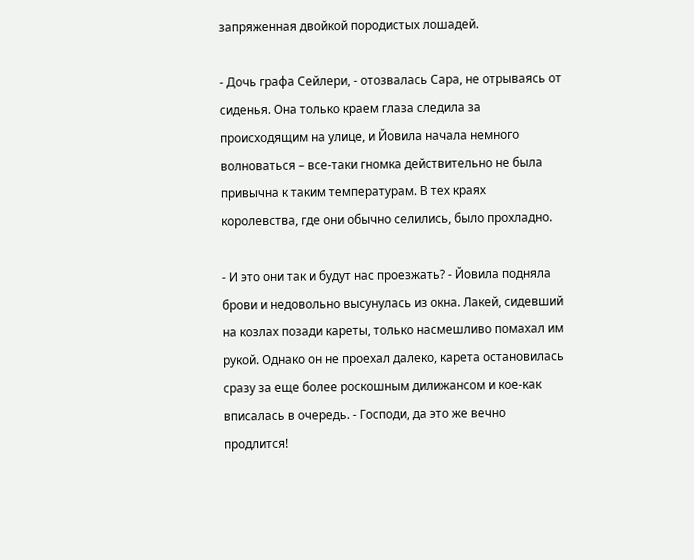запряженная двойкой породистых лошадей.

- Дочь графа Сейлери, - отозвалась Сара, не отрываясь от сиденья. Она только краем глаза следила за происходящим на улице, и Йовила начала немного волноваться – все-таки гномка действительно не была привычна к таким температурам. В тех краях королевства, где они обычно селились, было прохладно.

- И это они так и будут нас проезжать? - Йовила подняла брови и недовольно высунулась из окна. Лакей, сидевший на козлах позади кареты, только насмешливо помахал им рукой. Однако он не проехал далеко, карета остановилась сразу за еще более роскошным дилижансом и кое-как вписалась в очередь. - Господи, да это же вечно продлится!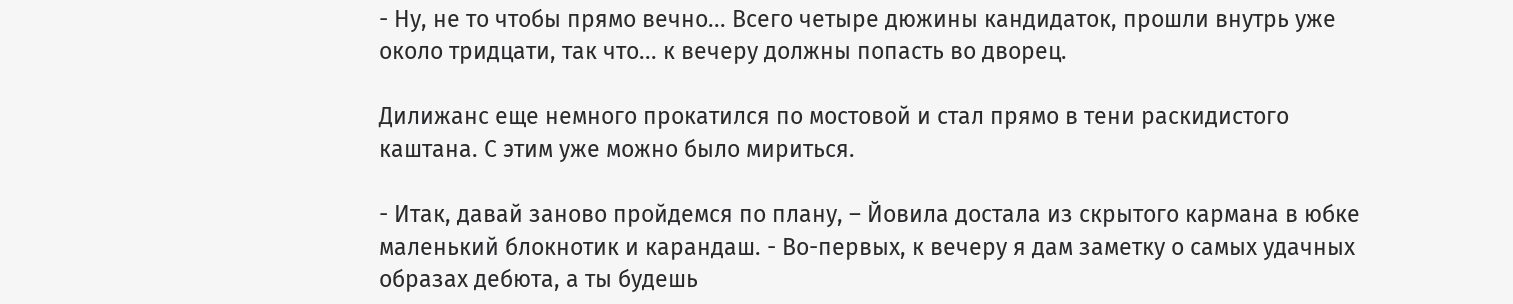- Ну, не то чтобы прямо вечно... Всего четыре дюжины кандидаток, прошли внутрь уже около тридцати, так что... к вечеру должны попасть во дворец.

Дилижанс еще немного прокатился по мостовой и стал прямо в тени раскидистого каштана. С этим уже можно было мириться.

- Итак, давай заново пройдемся по плану, – Йовила достала из скрытого кармана в юбке маленький блокнотик и карандаш. - Во-первых, к вечеру я дам заметку о самых удачных образах дебюта, а ты будешь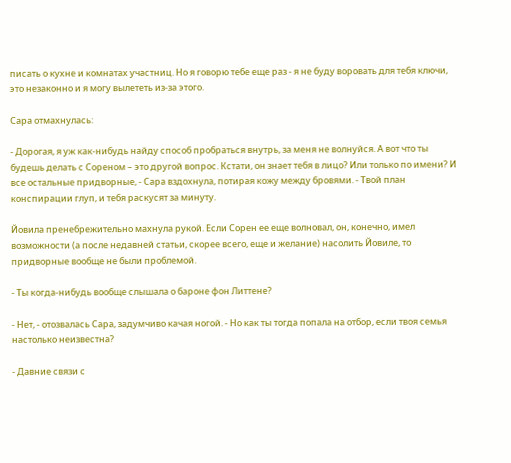писать о кухне и комнатах участниц. Но я говорю тебе еще раз - я не буду воровать для тебя ключи, это незаконно и я могу вылететь из-за этого.

Сара отмахнулась:

- Дорогая, я уж как-нибудь найду способ пробраться внутрь, за меня не волнуйся. А вот что ты будешь делать с Сореном – это другой вопрос. Кстати, он знает тебя в лицо? Или только по имени? И все остальные придворные, - Сара вздохнула, потирая кожу между бровями. - Твой план конспирации глуп, и тебя раскусят за минуту.

Йовила пренебрежительно махнула рукой. Если Сорен ее еще волновал, он, конечно, имел возможности (а после недавней статьи, скорее всего, еще и желание) насолить Йовиле, то придворные вообще не были проблемой.

- Ты когда-нибудь вообще слышала о бароне фон Литтене?

- Нет, - отозвалась Сара, задумчиво качая ногой. - Но как ты тогда попала на отбор, если твоя семья настолько неизвестна?

- Давние связи с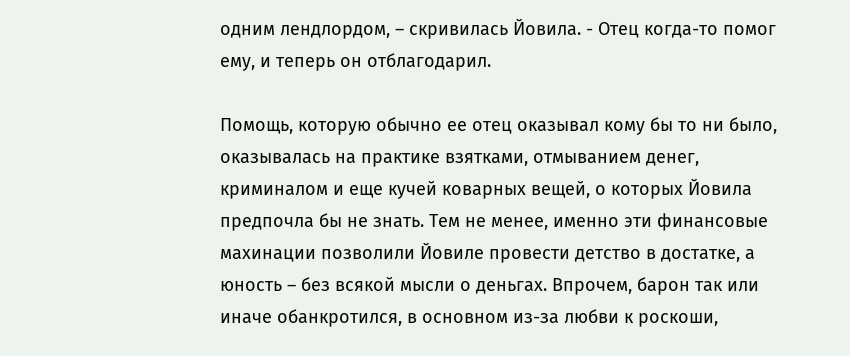одним лендлордом, – скривилась Йовила. - Отец когда-то помог ему, и теперь он отблагодарил.

Помощь, которую обычно ее отец оказывал кому бы то ни было, оказывалась на практике взятками, отмыванием денег, криминалом и еще кучей коварных вещей, о которых Йовила предпочла бы не знать. Тем не менее, именно эти финансовые махинации позволили Йовиле провести детство в достатке, а юность – без всякой мысли о деньгах. Впрочем, барон так или иначе обанкротился, в основном из-за любви к роскоши,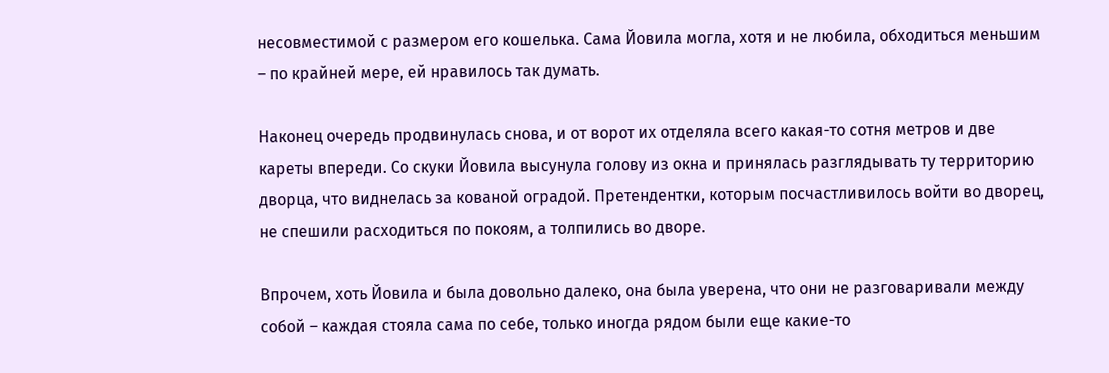несовместимой с размером его кошелька. Сама Йовила могла, хотя и не любила, обходиться меньшим – по крайней мере, ей нравилось так думать.

Наконец очередь продвинулась снова, и от ворот их отделяла всего какая-то сотня метров и две кареты впереди. Со скуки Йовила высунула голову из окна и принялась разглядывать ту территорию дворца, что виднелась за кованой оградой. Претендентки, которым посчастливилось войти во дворец, не спешили расходиться по покоям, а толпились во дворе.

Впрочем, хоть Йовила и была довольно далеко, она была уверена, что они не разговаривали между собой – каждая стояла сама по себе, только иногда рядом были еще какие-то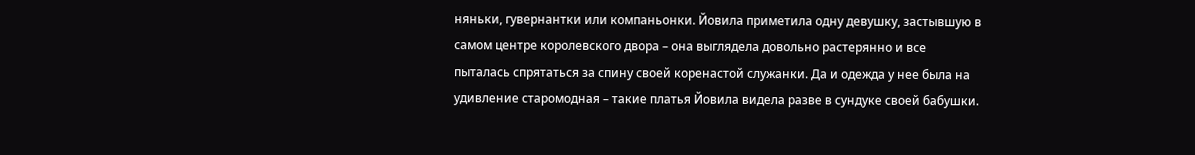няньки, гувернантки или компаньонки. Йовила приметила одну девушку, застывшую в самом центре королевского двора – она выглядела довольно растерянно и все пыталась спрятаться за спину своей коренастой служанки. Да и одежда у нее была на удивление старомодная – такие платья Йовила видела разве в сундуке своей бабушки.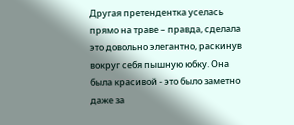Другая претендентка уселась прямо на траве – правда, сделала это довольно элегантно, раскинув вокруг себя пышную юбку. Она была красивой - это было заметно даже за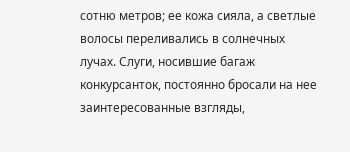сотню метров; ее кожа сияла, а светлые волосы переливались в солнечных лучах. Слуги, носившие багаж конкурсанток, постоянно бросали на нее заинтересованные взгляды,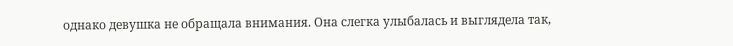однако девушка не обращала внимания. Она слегка улыбалась и выглядела так,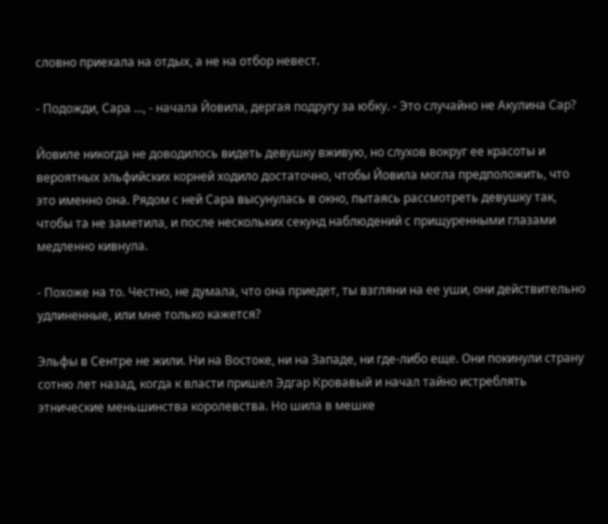словно приехала на отдых, а не на отбор невест.

- Подожди, Сара ..., - начала Йовила, дергая подругу за юбку. - Это случайно не Акулина Сар?

Йовиле никогда не доводилось видеть девушку вживую, но слухов вокруг ее красоты и вероятных эльфийских корней ходило достаточно, чтобы Йовила могла предположить, что это именно она. Рядом с ней Сара высунулась в окно, пытаясь рассмотреть девушку так, чтобы та не заметила, и после нескольких секунд наблюдений с прищуренными глазами медленно кивнула.

- Похоже на то. Честно, не думала, что она приедет, ты взгляни на ее уши, они действительно удлиненные, или мне только кажется?

Эльфы в Сентре не жили. Ни на Востоке, ни на Западе, ни где-либо еще. Они покинули страну сотню лет назад, когда к власти пришел Эдгар Кровавый и начал тайно истреблять этнические меньшинства королевства. Но шила в мешке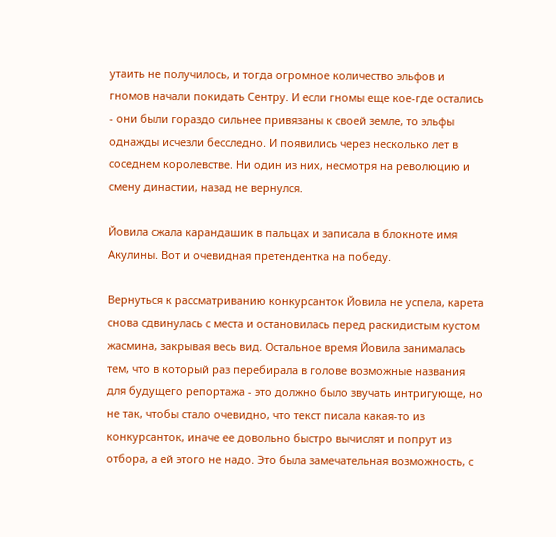утаить не получилось, и тогда огромное количество эльфов и гномов начали покидать Сентру. И если гномы еще кое-где остались - они были гораздо сильнее привязаны к своей земле, то эльфы однажды исчезли бесследно. И появились через несколько лет в соседнем королевстве. Ни один из них, несмотря на революцию и смену династии, назад не вернулся.

Йовила сжала карандашик в пальцах и записала в блокноте имя Акулины. Вот и очевидная претендентка на победу.

Вернуться к рассматриванию конкурсанток Йовила не успела, карета снова сдвинулась с места и остановилась перед раскидистым кустом жасмина, закрывая весь вид. Остальное время Йовила занималась тем, что в который раз перебирала в голове возможные названия для будущего репортажа - это должно было звучать интригующе, но не так, чтобы стало очевидно, что текст писала какая-то из конкурсанток, иначе ее довольно быстро вычислят и попрут из отбора, а ей этого не надо. Это была замечательная возможность, с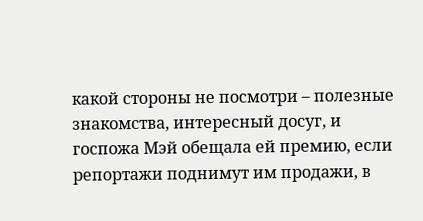какой стороны не посмотри – полезные знакомства, интересный досуг, и госпожа Мэй обещала ей премию, если репортажи поднимут им продажи, в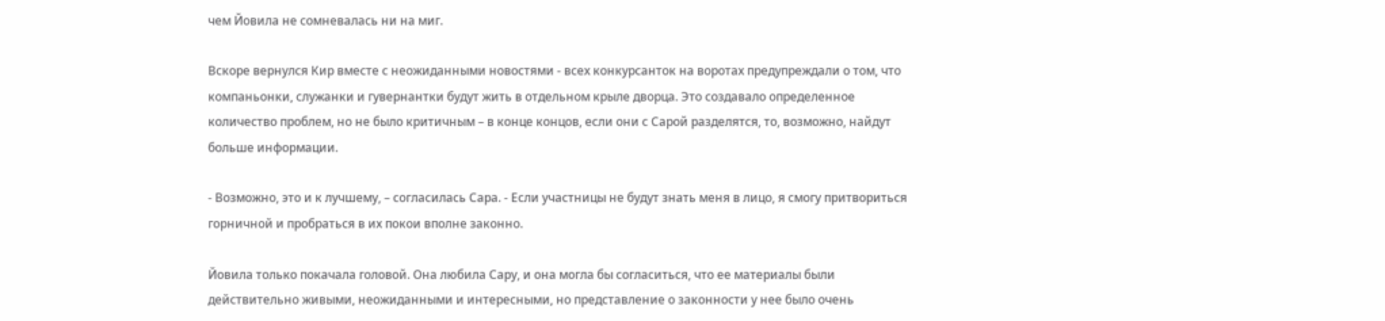чем Йовила не сомневалась ни на миг.

Вскоре вернулся Кир вместе с неожиданными новостями - всех конкурсанток на воротах предупреждали о том, что компаньонки, служанки и гувернантки будут жить в отдельном крыле дворца. Это создавало определенное количество проблем, но не было критичным – в конце концов, если они с Сарой разделятся, то, возможно, найдут больше информации.

- Возможно, это и к лучшему, – согласилась Сара. - Если участницы не будут знать меня в лицо, я смогу притвориться горничной и пробраться в их покои вполне законно.

Йовила только покачала головой. Она любила Сару, и она могла бы согласиться, что ее материалы были действительно живыми, неожиданными и интересными, но представление о законности у нее было очень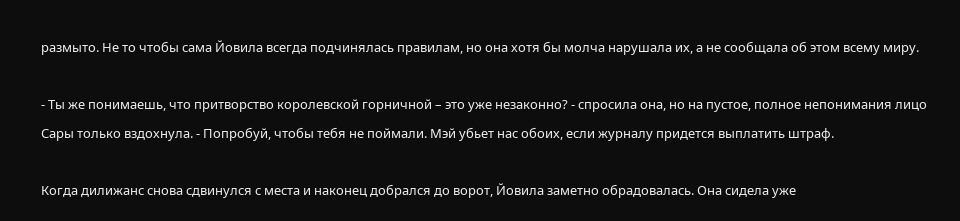размыто. Не то чтобы сама Йовила всегда подчинялась правилам, но она хотя бы молча нарушала их, а не сообщала об этом всему миру.

- Ты же понимаешь, что притворство королевской горничной – это уже незаконно? - спросила она, но на пустое, полное непонимания лицо Сары только вздохнула. - Попробуй, чтобы тебя не поймали. Мэй убьет нас обоих, если журналу придется выплатить штраф.

Когда дилижанс снова сдвинулся с места и наконец добрался до ворот, Йовила заметно обрадовалась. Она сидела уже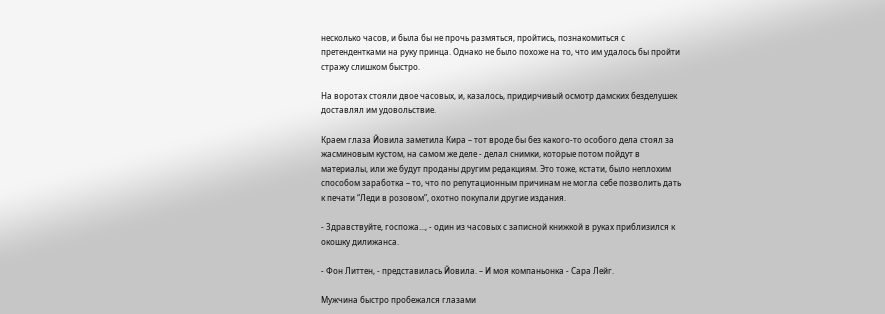несколько часов, и была бы не прочь размяться, пройтись, познакомиться с претендентками на руку принца. Однако не было похоже на то, что им удалось бы пройти стражу слишком быстро.

На воротах стояли двое часовых, и, казалось, придирчивый осмотр дамских безделушек доставлял им удовольствие.

Краем глаза Йовила заметила Кира – тот вроде бы без какого-то особого дела стоял за жасминовым кустом, на самом же деле - делал снимки, которые потом пойдут в материалы, или же будут проданы другим редакциям. Это тоже, кстати, было неплохим способом заработка – то, что по репутационным причинам не могла себе позволить дать к печати “Леди в розовом”, охотно покупали другие издания.

- Здравствуйте, госпожа..., - один из часовых с записной книжкой в руках приблизился к окошку дилижанса.

- Фон Литтен, - представилась Йовила. – И моя компаньонка - Сара Лейг.

Мужчина быстро пробежался глазами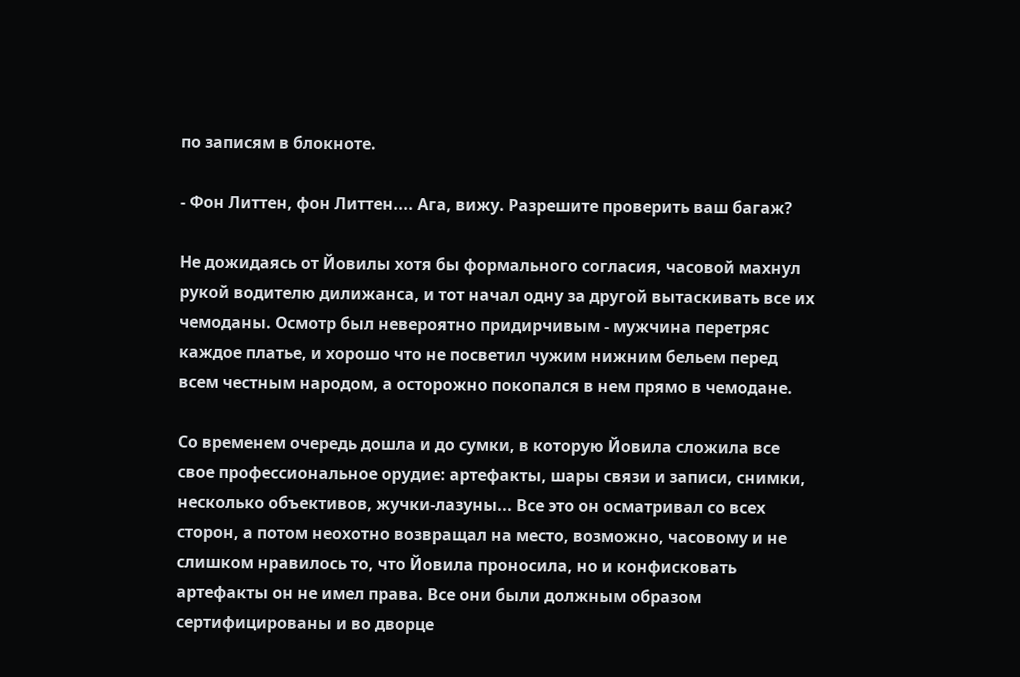по записям в блокноте.

- Фон Литтен, фон Литтен.... Ага, вижу. Разрешите проверить ваш багаж?

Не дожидаясь от Йовилы хотя бы формального согласия, часовой махнул рукой водителю дилижанса, и тот начал одну за другой вытаскивать все их чемоданы. Осмотр был невероятно придирчивым - мужчина перетряс каждое платье, и хорошо что не посветил чужим нижним бельем перед всем честным народом, а осторожно покопался в нем прямо в чемодане.

Со временем очередь дошла и до сумки, в которую Йовила сложила все свое профессиональное орудие: артефакты, шары связи и записи, снимки, несколько объективов, жучки-лазуны... Все это он осматривал со всех сторон, а потом неохотно возвращал на место, возможно, часовому и не слишком нравилось то, что Йовила проносила, но и конфисковать артефакты он не имел права. Все они были должным образом сертифицированы и во дворце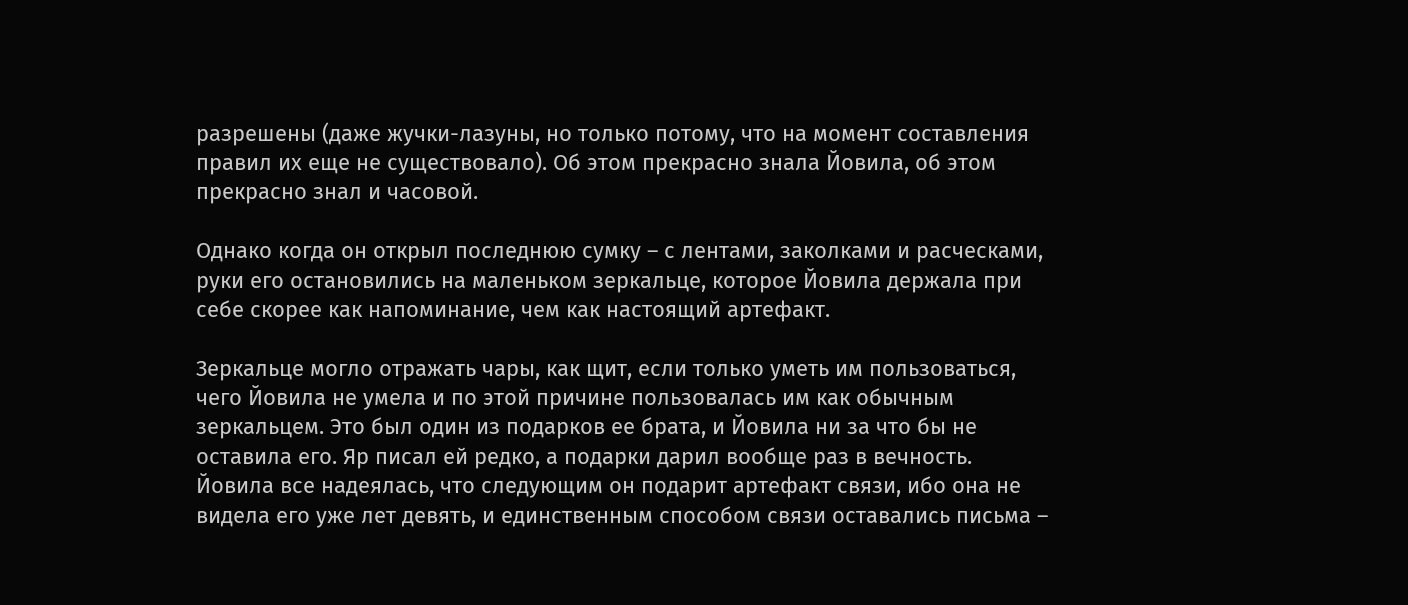разрешены (даже жучки-лазуны, но только потому, что на момент составления правил их еще не существовало). Об этом прекрасно знала Йовила, об этом прекрасно знал и часовой.

Однако когда он открыл последнюю сумку – с лентами, заколками и расческами, руки его остановились на маленьком зеркальце, которое Йовила держала при себе скорее как напоминание, чем как настоящий артефакт.

Зеркальце могло отражать чары, как щит, если только уметь им пользоваться, чего Йовила не умела и по этой причине пользовалась им как обычным зеркальцем. Это был один из подарков ее брата, и Йовила ни за что бы не оставила его. Яр писал ей редко, а подарки дарил вообще раз в вечность. Йовила все надеялась, что следующим он подарит артефакт связи, ибо она не видела его уже лет девять, и единственным способом связи оставались письма –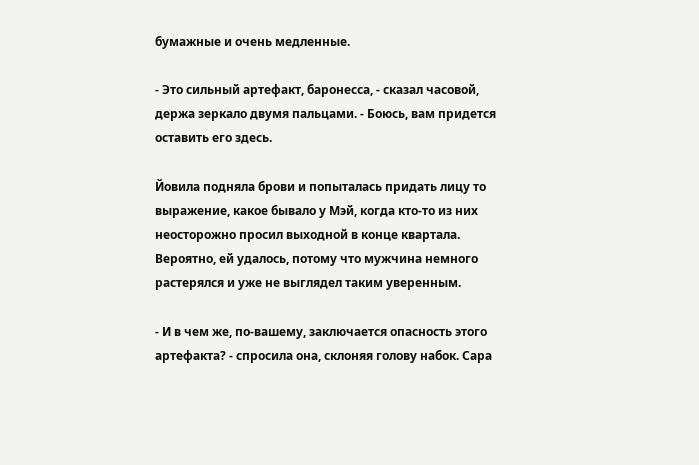бумажные и очень медленные.

- Это сильный артефакт, баронесса, - сказал часовой, держа зеркало двумя пальцами. - Боюсь, вам придется оставить его здесь.

Йовила подняла брови и попыталась придать лицу то выражение, какое бывало у Мэй, когда кто-то из них неосторожно просил выходной в конце квартала. Вероятно, ей удалось, потому что мужчина немного растерялся и уже не выглядел таким уверенным.

- И в чем же, по-вашему, заключается опасность этого артефакта? - спросила она, склоняя голову набок. Сара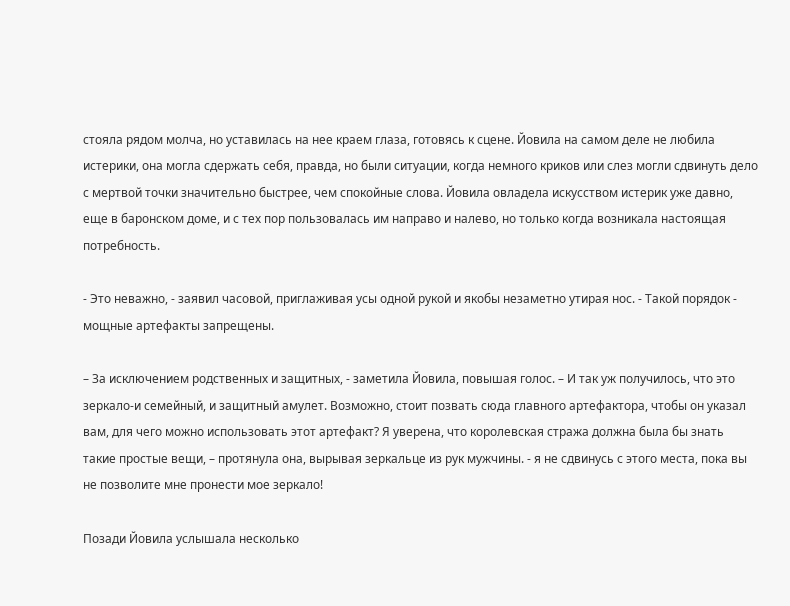стояла рядом молча, но уставилась на нее краем глаза, готовясь к сцене. Йовила на самом деле не любила истерики, она могла сдержать себя, правда, но были ситуации, когда немного криков или слез могли сдвинуть дело с мертвой точки значительно быстрее, чем спокойные слова. Йовила овладела искусством истерик уже давно, еще в баронском доме, и с тех пор пользовалась им направо и налево, но только когда возникала настоящая потребность.

- Это неважно, - заявил часовой, приглаживая усы одной рукой и якобы незаметно утирая нос. - Такой порядок - мощные артефакты запрещены.

– За исключением родственных и защитных, - заметила Йовила, повышая голос. – И так уж получилось, что это зеркало-и семейный, и защитный амулет. Возможно, стоит позвать сюда главного артефактора, чтобы он указал вам, для чего можно использовать этот артефакт? Я уверена, что королевская стража должна была бы знать такие простые вещи, – протянула она, вырывая зеркальце из рук мужчины. - я не сдвинусь с этого места, пока вы не позволите мне пронести мое зеркало!

Позади Йовила услышала несколько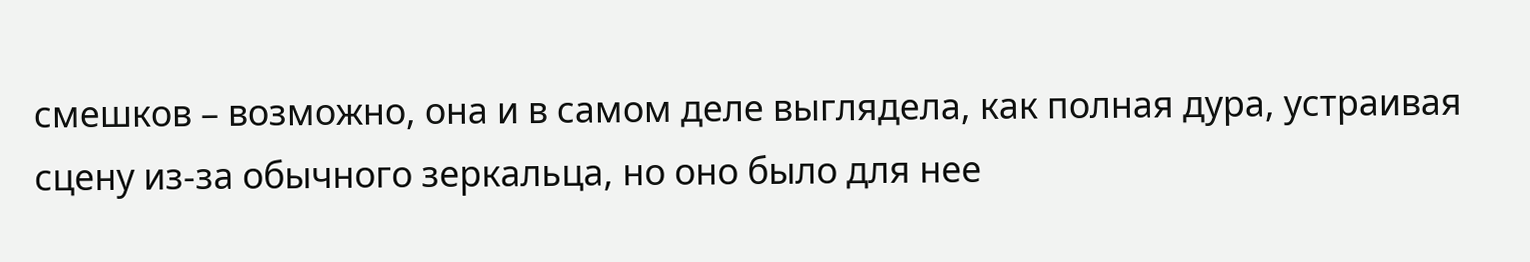смешков – возможно, она и в самом деле выглядела, как полная дура, устраивая сцену из-за обычного зеркальца, но оно было для нее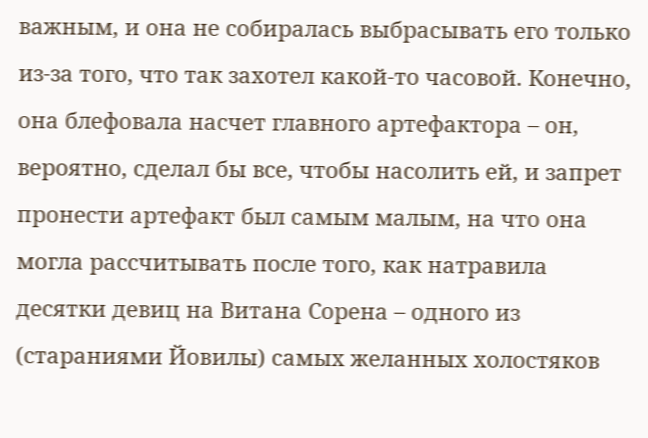важным, и она не собиралась выбрасывать его только из-за того, что так захотел какой-то часовой. Конечно, она блефовала насчет главного артефактора – он, вероятно, сделал бы все, чтобы насолить ей, и запрет пронести артефакт был самым малым, на что она могла рассчитывать после того, как натравила десятки девиц на Витана Сорена – одного из (стараниями Йовилы) самых желанных холостяков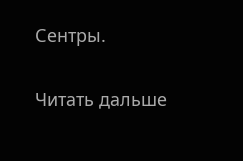Сентры.

Читать дальше